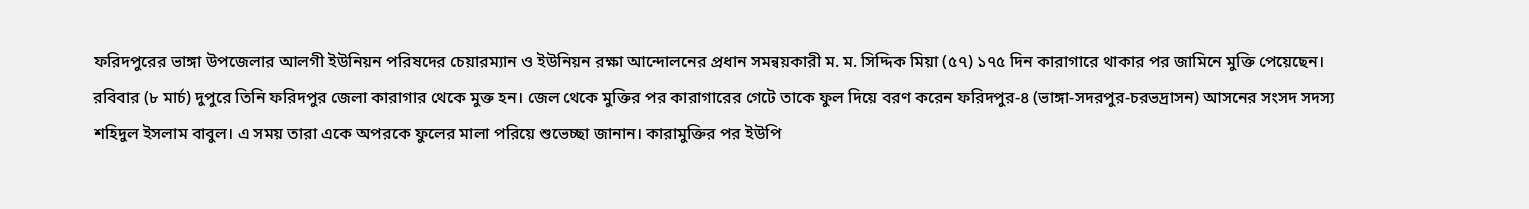ফরিদপুরের ভাঙ্গা উপজেলার আলগী ইউনিয়ন পরিষদের চেয়ারম্যান ও ইউনিয়ন রক্ষা আন্দোলনের প্রধান সমন্বয়কারী ম. ম. সিদ্দিক মিয়া (৫৭) ১৭৫ দিন কারাগারে থাকার পর জামিনে মুক্তি পেয়েছেন।
রবিবার (৮ মার্চ) দুপুরে তিনি ফরিদপুর জেলা কারাগার থেকে মুক্ত হন। জেল থেকে মুক্তির পর কারাগারের গেটে তাকে ফুল দিয়ে বরণ করেন ফরিদপুর-৪ (ভাঙ্গা-সদরপুর-চরভদ্রাসন) আসনের সংসদ সদস্য শহিদুল ইসলাম বাবুল। এ সময় তারা একে অপরকে ফুলের মালা পরিয়ে শুভেচ্ছা জানান। কারামুক্তির পর ইউপি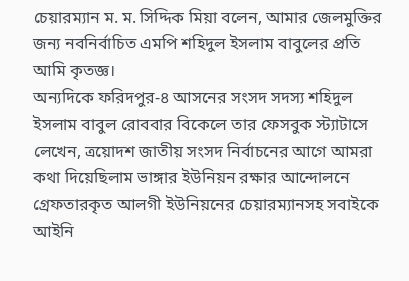চেয়ারম্যান ম. ম. সিদ্দিক মিয়া বলেন, আমার জেলমুক্তির জন্য নবনির্বাচিত এমপি শহিদুল ইসলাম বাবুলের প্রতি আমি কৃতজ্ঞ।
অন্যদিকে ফরিদপুর-৪ আসনের সংসদ সদস্য শহিদুল ইসলাম বাবুল রোববার বিকেলে তার ফেসবুক স্ট্যাটাসে লেখেন, ত্রয়োদশ জাতীয় সংসদ নির্বাচনের আগে আমরা কথা দিয়েছিলাম ভাঙ্গার ইউনিয়ন রক্ষার আন্দোলনে গ্রেফতারকৃত আলগী ইউনিয়নের চেয়ারম্যানসহ সবাইকে আইনি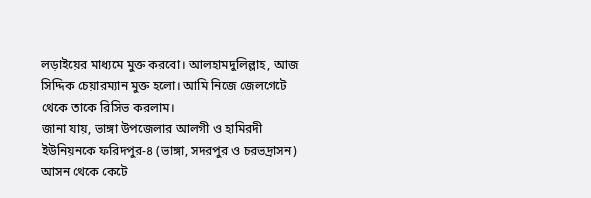লড়াইয়ের মাধ্যমে মুক্ত করবো। আলহামদুলিল্লাহ, আজ সিদ্দিক চেয়ারম্যান মুক্ত হলো। আমি নিজে জেলগেটে থেকে তাকে রিসিভ করলাম।
জানা যায়, ভাঙ্গা উপজেলার আলগী ও হামিরদী ইউনিয়নকে ফরিদপুর-৪ (ভাঙ্গা, সদরপুর ও চরভদ্রাসন) আসন থেকে কেটে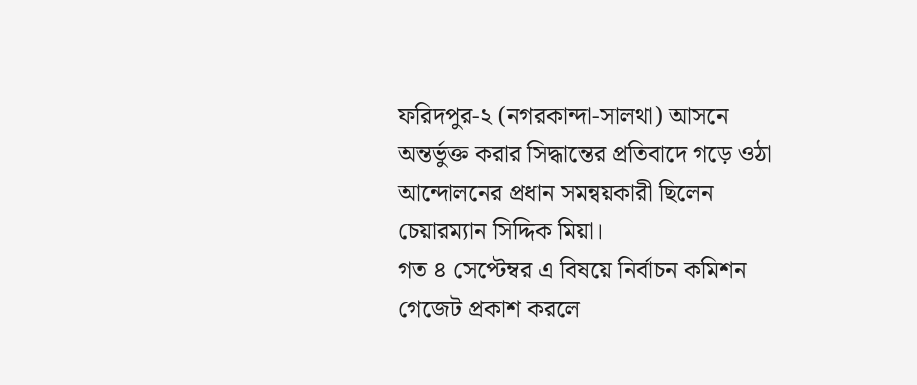ফরিদপুর-২ (নগরকান্দা-সালথা) আসনে অন্তর্ভুক্ত করার সিদ্ধান্তের প্রতিবাদে গড়ে ওঠা আন্দোলনের প্রধান সমন্বয়কারী ছিলেন চেয়ারম্যান সিদ্দিক মিয়া।
গত ৪ সেপ্টেম্বর এ বিষয়ে নির্বাচন কমিশন গেজেট প্রকাশ করলে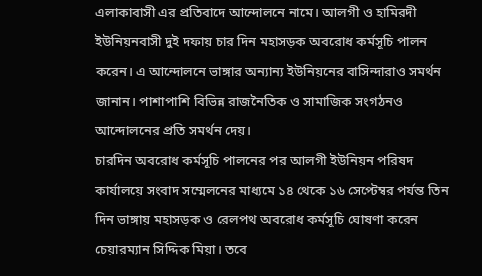এলাকাবাসী এর প্রতিবাদে আন্দোলনে নামে। আলগী ও হামিরদী ইউনিয়নবাসী দুই দফায় চার দিন মহাসড়ক অবরোধ কর্মসূচি পালন করেন। এ আন্দোলনে ভাঙ্গার অন্যান্য ইউনিয়নের বাসিন্দারাও সমর্থন জানান। পাশাপাশি বিভিন্ন রাজনৈতিক ও সামাজিক সংগঠনও আন্দোলনের প্রতি সমর্থন দেয়।
চারদিন অবরোধ কর্মসূচি পালনের পর আলগী ইউনিয়ন পরিষদ কার্যালয়ে সংবাদ সম্মেলনের মাধ্যমে ১৪ থেকে ১৬ সেপ্টেম্বর পর্যন্ত তিন দিন ভাঙ্গায় মহাসড়ক ও রেলপথ অবরোধ কর্মসূচি ঘোষণা করেন চেয়ারম্যান সিদ্দিক মিয়া। তবে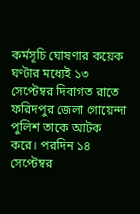কর্মসূচি ঘোষণার কয়েক ঘণ্টার মধ্যেই ১৩ সেপ্টেম্বর দিবাগত রাতে ফরিদপুর জেলা গোয়েন্দা পুলিশ তাকে আটক করে। পরদিন ১৪ সেপ্টেম্বর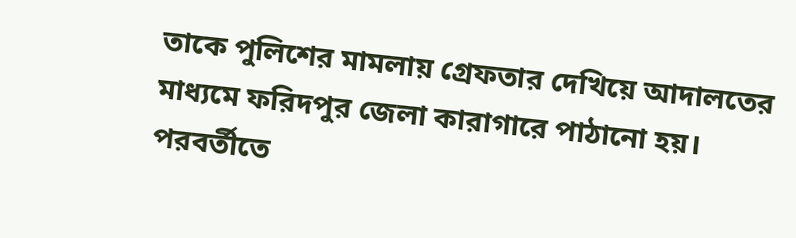তাকে পুলিশের মামলায় গ্রেফতার দেখিয়ে আদালতের মাধ্যমে ফরিদপুর জেলা কারাগারে পাঠানো হয়।
পরবর্তীতে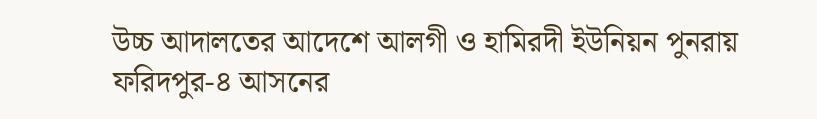উচ্চ আদালতের আদেশে আলগী ও হামিরদী ইউনিয়ন পুনরায় ফরিদপুর-৪ আসনের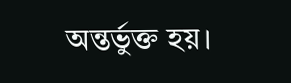অন্তর্ভুক্ত হয়।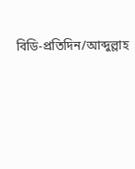বিডি-প্রতিদিন/আব্দুল্লাহ